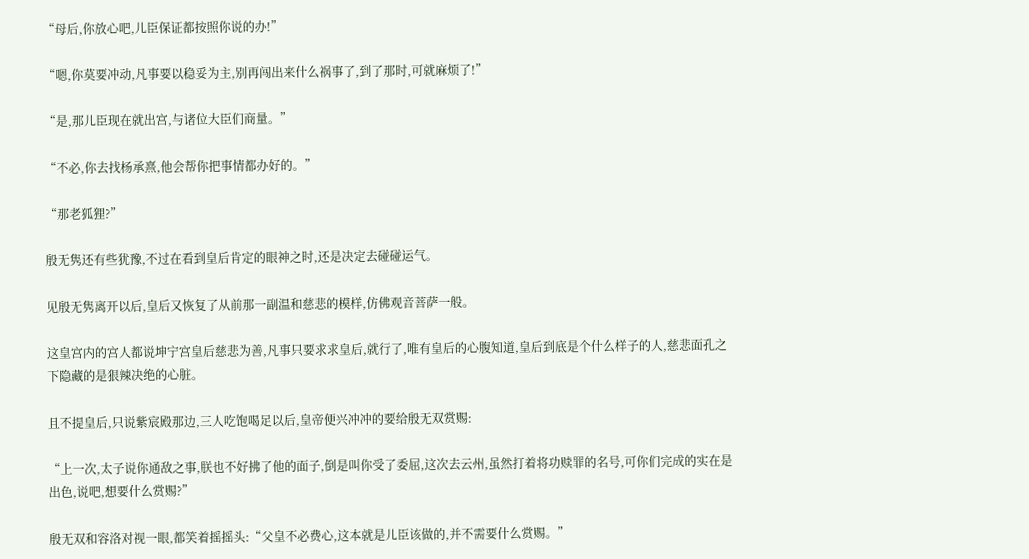“母后,你放心吧,儿臣保证都按照你说的办!”

“嗯,你莫要冲动,凡事要以稳妥为主,别再闯出来什么祸事了,到了那时,可就麻烦了!”

“是,那儿臣现在就出宫,与诸位大臣们商量。”

“不必,你去找杨承熹,他会帮你把事情都办好的。”

“那老狐狸?”

殷无隽还有些犹豫,不过在看到皇后肯定的眼神之时,还是决定去碰碰运气。

见殷无隽离开以后,皇后又恢复了从前那一副温和慈悲的模样,仿佛观音菩萨一般。

这皇宫内的宫人都说坤宁宫皇后慈悲为善,凡事只要求求皇后,就行了,唯有皇后的心腹知道,皇后到底是个什么样子的人,慈悲面孔之下隐藏的是狠辣决绝的心脏。

且不提皇后,只说紫宸殿那边,三人吃饱喝足以后,皇帝便兴冲冲的要给殷无双赏赐:

“上一次,太子说你通敌之事,朕也不好拂了他的面子,倒是叫你受了委屈,这次去云州,虽然打着将功赎罪的名号,可你们完成的实在是出色,说吧,想要什么赏赐?”

殷无双和容洛对视一眼,都笑着摇摇头:“父皇不必费心,这本就是儿臣该做的,并不需要什么赏赐。”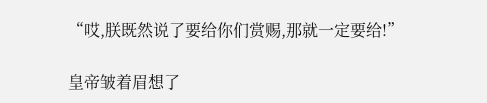“哎,朕既然说了要给你们赏赐,那就一定要给!”

皇帝皱着眉想了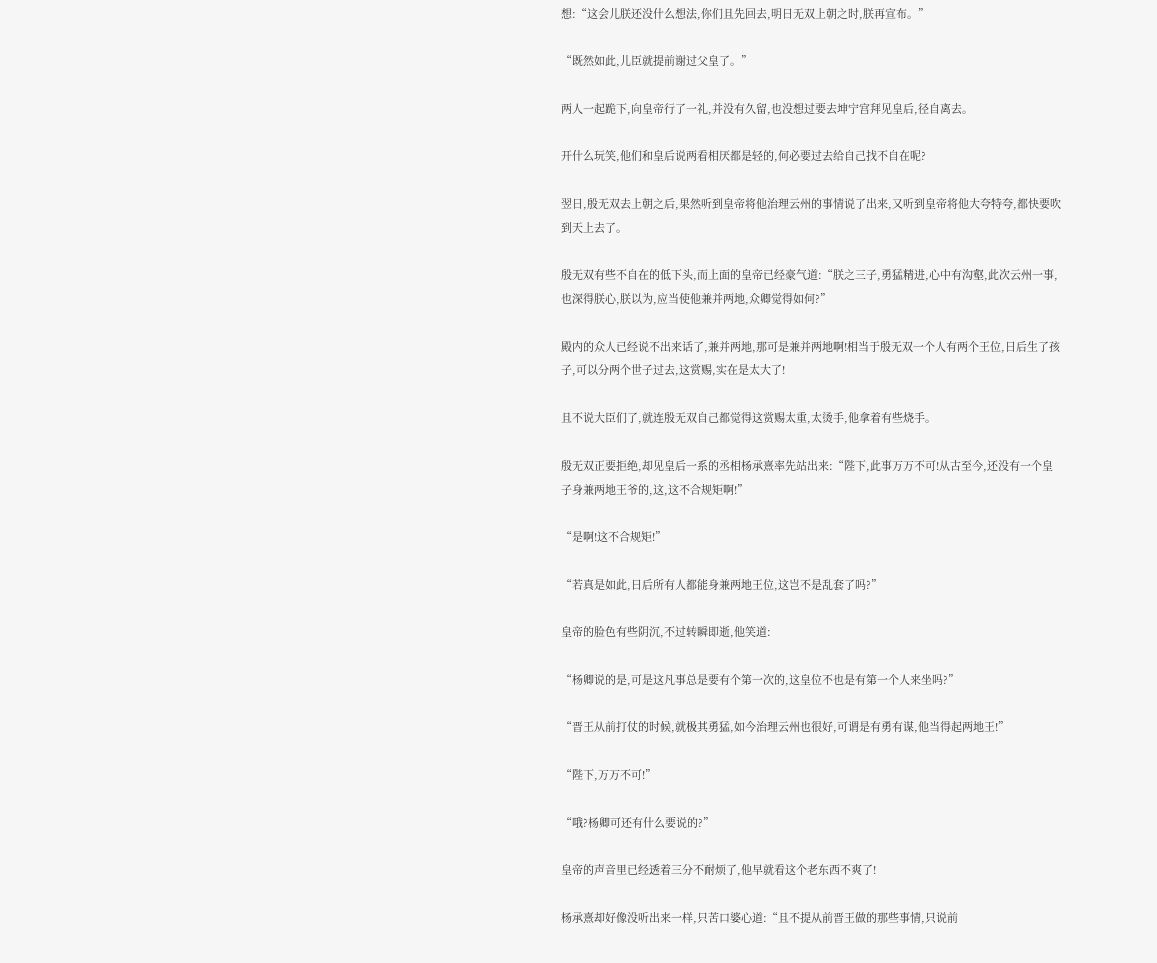想:“这会儿朕还没什么想法,你们且先回去,明日无双上朝之时,朕再宣布。”

“既然如此,儿臣就提前谢过父皇了。”

两人一起跪下,向皇帝行了一礼,并没有久留,也没想过要去坤宁宫拜见皇后,径自离去。

开什么玩笑,他们和皇后说两看相厌都是轻的,何必要过去给自己找不自在呢?

翌日,殷无双去上朝之后,果然听到皇帝将他治理云州的事情说了出来,又听到皇帝将他大夸特夸,都快要吹到天上去了。

殷无双有些不自在的低下头,而上面的皇帝已经豪气道:“朕之三子,勇猛精进,心中有沟壑,此次云州一事,也深得朕心,朕以为,应当使他兼并两地,众卿觉得如何?”

殿内的众人已经说不出来话了,兼并两地,那可是兼并两地啊!相当于殷无双一个人有两个王位,日后生了孩子,可以分两个世子过去,这赏赐,实在是太大了!

且不说大臣们了,就连殷无双自己都觉得这赏赐太重,太烫手,他拿着有些烧手。

殷无双正要拒绝,却见皇后一系的丞相杨承熹率先站出来:“陛下,此事万万不可!从古至今,还没有一个皇子身兼两地王爷的,这,这不合规矩啊!”

“是啊!这不合规矩!”

“若真是如此,日后所有人都能身兼两地王位,这岂不是乱套了吗?”

皇帝的脸色有些阴沉,不过转瞬即逝,他笑道:

“杨卿说的是,可是这凡事总是要有个第一次的,这皇位不也是有第一个人来坐吗?”

“晋王从前打仗的时候,就极其勇猛,如今治理云州也很好,可谓是有勇有谋,他当得起两地王!”

“陛下,万万不可!”

“哦?杨卿可还有什么要说的?”

皇帝的声音里已经透着三分不耐烦了,他早就看这个老东西不爽了!

杨承熹却好像没听出来一样,只苦口婆心道:“且不提从前晋王做的那些事情,只说前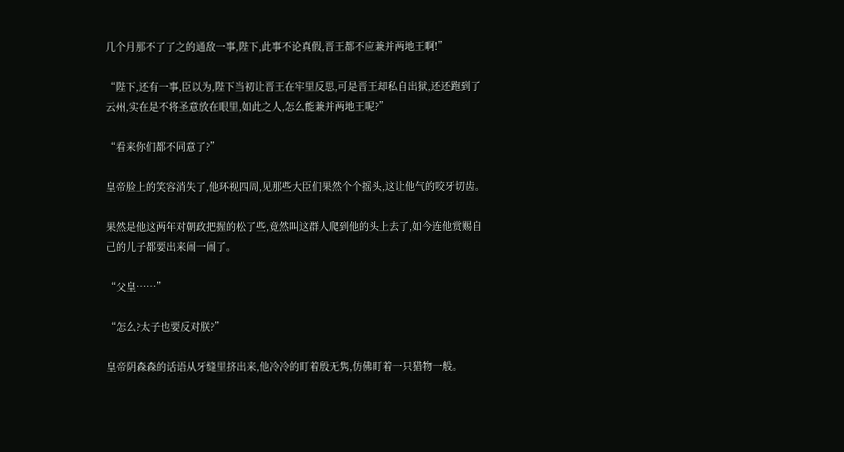几个月那不了了之的通敌一事,陛下,此事不论真假,晋王都不应兼并两地王啊!”

“陛下,还有一事,臣以为,陛下当初让晋王在牢里反思,可是晋王却私自出狱,还还跑到了云州,实在是不将圣意放在眼里,如此之人,怎么能兼并两地王呢?”

“看来你们都不同意了?”

皇帝脸上的笑容消失了,他环视四周,见那些大臣们果然个个摇头,这让他气的咬牙切齿。

果然是他这两年对朝政把握的松了些,竟然叫这群人爬到他的头上去了,如今连他赏赐自己的儿子都要出来闹一闹了。

“父皇……”

“怎么?太子也要反对朕?”

皇帝阴森森的话语从牙缝里挤出来,他冷冷的盯着殷无隽,仿佛盯着一只猎物一般。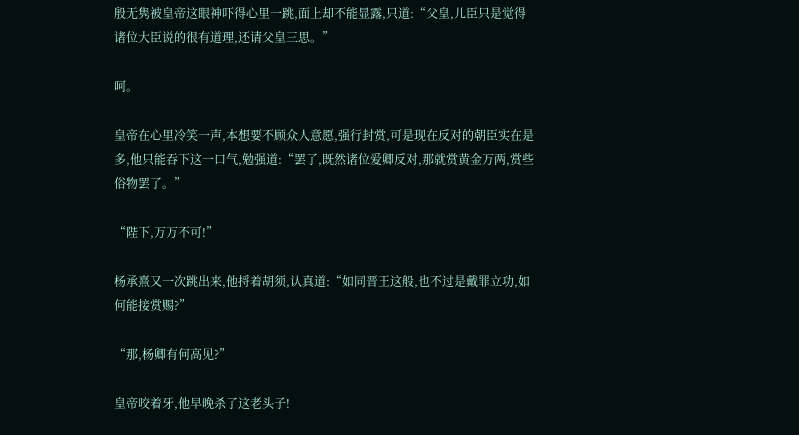殷无隽被皇帝这眼神吓得心里一跳,面上却不能显露,只道:“父皇,儿臣只是觉得诸位大臣说的很有道理,还请父皇三思。”

呵。

皇帝在心里冷笑一声,本想要不顾众人意愿,强行封赏,可是现在反对的朝臣实在是多,他只能吞下这一口气,勉强道:“罢了,既然诸位爱卿反对,那就赏黄金万两,赏些俗物罢了。”

“陛下,万万不可!”

杨承熹又一次跳出来,他捋着胡须,认真道:“如同晋王这般,也不过是戴罪立功,如何能接赏赐?”

“那,杨卿有何高见?”

皇帝咬着牙,他早晚杀了这老头子!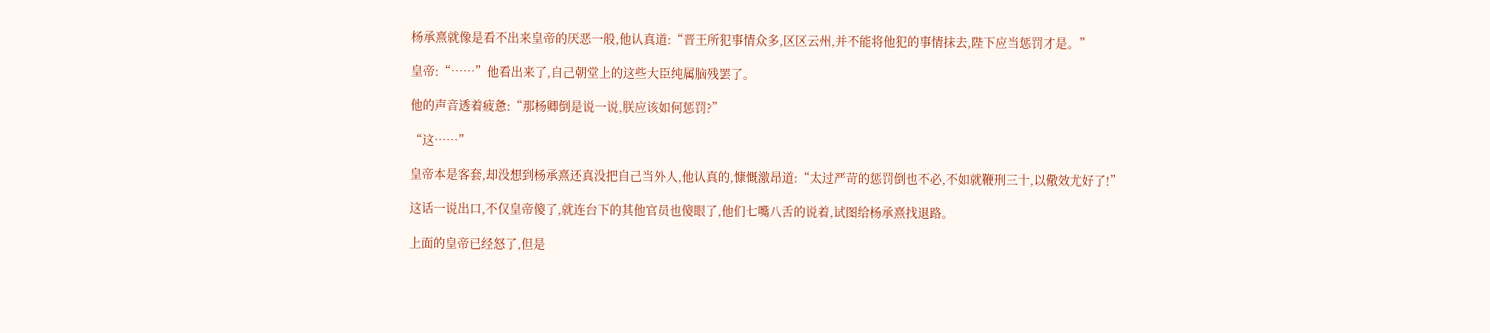杨承熹就像是看不出来皇帝的厌恶一般,他认真道:“晋王所犯事情众多,区区云州,并不能将他犯的事情抹去,陛下应当惩罚才是。”

皇帝:“……”他看出来了,自己朝堂上的这些大臣纯属脑残罢了。

他的声音透着疲惫:“那杨卿倒是说一说,朕应该如何惩罚?”

“这……”

皇帝本是客套,却没想到杨承熹还真没把自己当外人,他认真的,慷慨激昂道:“太过严苛的惩罚倒也不必,不如就鞭刑三十,以儆效尤好了!”

这话一说出口,不仅皇帝傻了,就连台下的其他官员也傻眼了,他们七嘴八舌的说着,试图给杨承熹找退路。

上面的皇帝已经怒了,但是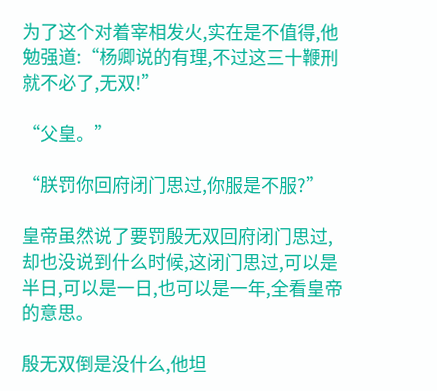为了这个对着宰相发火,实在是不值得,他勉强道:“杨卿说的有理,不过这三十鞭刑就不必了,无双!”

“父皇。”

“朕罚你回府闭门思过,你服是不服?”

皇帝虽然说了要罚殷无双回府闭门思过,却也没说到什么时候,这闭门思过,可以是半日,可以是一日,也可以是一年,全看皇帝的意思。

殷无双倒是没什么,他坦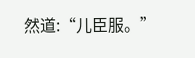然道:“儿臣服。”